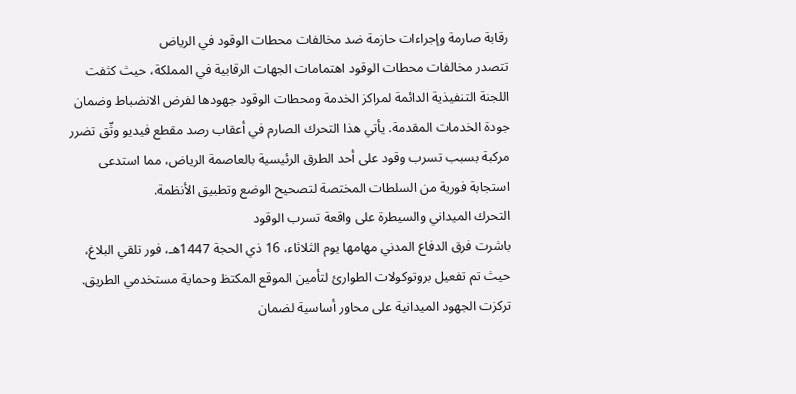رقابة صارمة وإجراءات حازمة ضد مخالفات محطات الوقود في الرياض
تتصدر مخالفات محطات الوقود اهتمامات الجهات الرقابية في المملكة، حيث كثفت اللجنة التنفيذية الدائمة لمراكز الخدمة ومحطات الوقود جهودها لفرض الانضباط وضمان جودة الخدمات المقدمة. يأتي هذا التحرك الصارم في أعقاب رصد مقطع فيديو وثّق تضرر مركبة بسبب تسرب وقود على أحد الطرق الرئيسية بالعاصمة الرياض، مما استدعى استجابة فورية من السلطات المختصة لتصحيح الوضع وتطبيق الأنظمة.
التحرك الميداني والسيطرة على واقعة تسرب الوقود
باشرت فرق الدفاع المدني مهامها يوم الثلاثاء، 16 ذي الحجة 1447هـ، فور تلقي البلاغ، حيث تم تفعيل بروتوكولات الطوارئ لتأمين الموقع المكتظ وحماية مستخدمي الطريق. تركزت الجهود الميدانية على محاور أساسية لضمان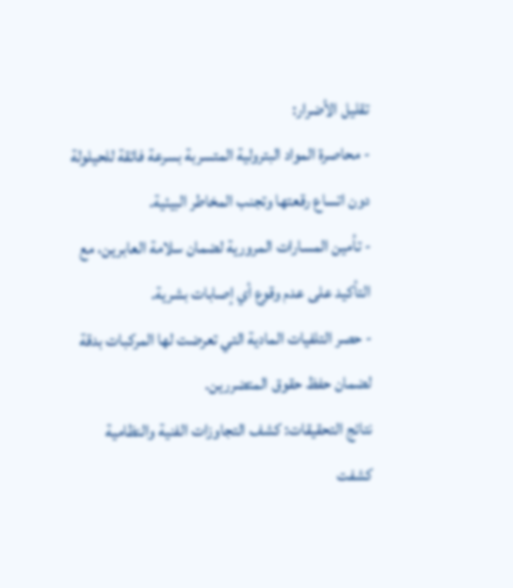تقليل الأضرار:
- محاصرة المواد البترولية المتسربة بسرعة فائقة للحيلولة دون اتساع رقعتها وتجنب المخاطر البيئية.
- تأمين المسارات المرورية لضمان سلامة العابرين، مع التأكيد على عدم وقوع أي إصابات بشرية.
- حصر التلفيات المادية التي تعرضت لها المركبات بدقة لضمان حفظ حقوق المتضررين.
نتائج التحقيقات: كشف التجاوزات الفنية والنظامية
كشفت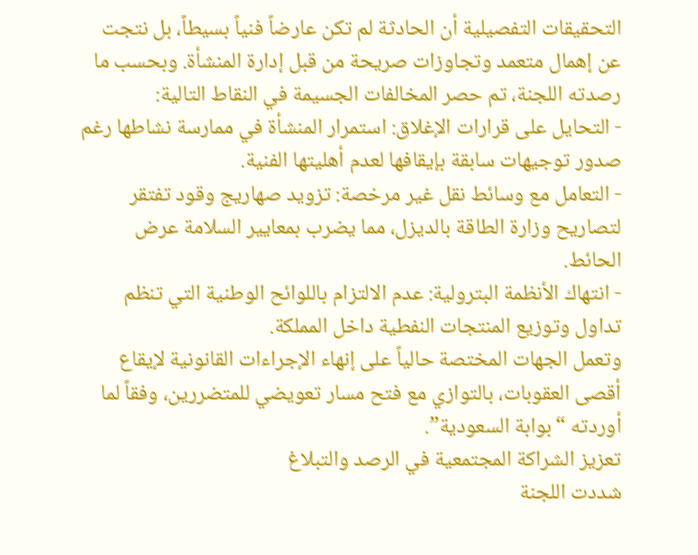التحقيقات التفصيلية أن الحادثة لم تكن عارضاً فنياً بسيطاً، بل نتجت عن إهمال متعمد وتجاوزات صريحة من قبل إدارة المنشأة. وبحسب ما رصدته اللجنة، تم حصر المخالفات الجسيمة في النقاط التالية:
- التحايل على قرارات الإغلاق: استمرار المنشأة في ممارسة نشاطها رغم صدور توجيهات سابقة بإيقافها لعدم أهليتها الفنية.
- التعامل مع وسائط نقل غير مرخصة: تزويد صهاريج وقود تفتقر لتصاريح وزارة الطاقة بالديزل، مما يضرب بمعايير السلامة عرض الحائط.
- انتهاك الأنظمة البترولية: عدم الالتزام باللوائح الوطنية التي تنظم تداول وتوزيع المنتجات النفطية داخل المملكة.
وتعمل الجهات المختصة حالياً على إنهاء الإجراءات القانونية لإيقاع أقصى العقوبات، بالتوازي مع فتح مسار تعويضي للمتضررين، وفقاً لما أوردته “بوابة السعودية”.
تعزيز الشراكة المجتمعية في الرصد والتبلاغ
شددت اللجنة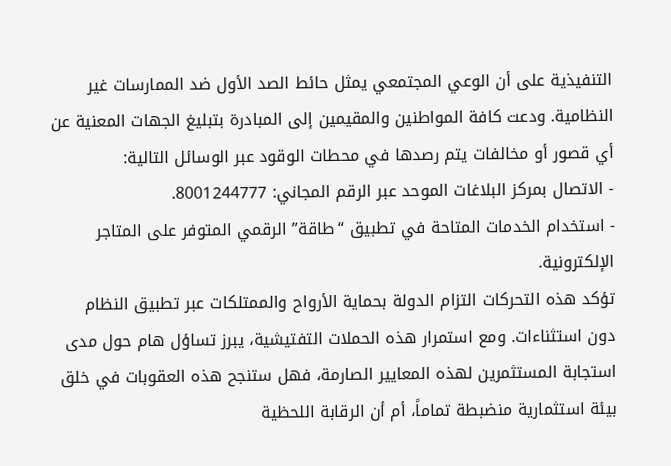التنفيذية على أن الوعي المجتمعي يمثل حائط الصد الأول ضد الممارسات غير النظامية. ودعت كافة المواطنين والمقيمين إلى المبادرة بتبليغ الجهات المعنية عن أي قصور أو مخالفات يتم رصدها في محطات الوقود عبر الوسائل التالية:
- الاتصال بمركز البلاغات الموحد عبر الرقم المجاني: 8001244777.
- استخدام الخدمات المتاحة في تطبيق “طاقة” الرقمي المتوفر على المتاجر الإلكترونية.
تؤكد هذه التحركات التزام الدولة بحماية الأرواح والممتلكات عبر تطبيق النظام دون استثناءات. ومع استمرار هذه الحملات التفتيشية، يبرز تساؤل هام حول مدى استجابة المستثمرين لهذه المعايير الصارمة، فهل ستنجح هذه العقوبات في خلق بيئة استثمارية منضبطة تماماً، أم أن الرقابة اللحظية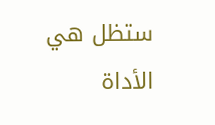ستظل هي الأداة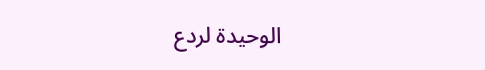الوحيدة لردع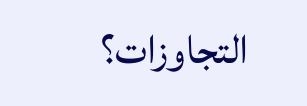التجاوزات؟